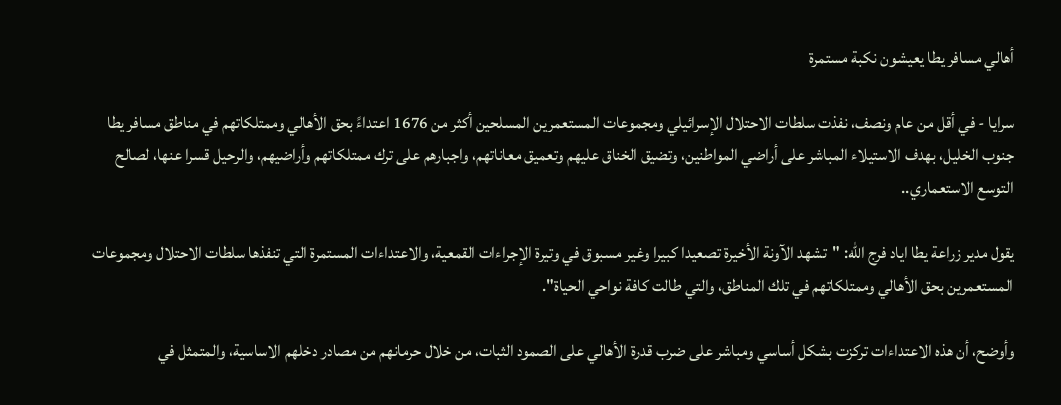أهالي مسافر يطا يعيشون نكبة مستمرة

سرايا - في أقل من عام ونصف، نفذت سلطات الاحتلال الإسرائيلي ومجموعات المستعمرين المسلحين أكثر من 1676 اعتداءً بحق الأهالي وممتلكاتهم في مناطق مسافر يطا جنوب الخليل، بهدف الاستيلاء المباشر على أراضي المواطنين، وتضيق الخناق عليهم وتعميق معاناتهم، واجبارهم على ترك ممتلكاتهم وأراضيهم، والرحيل قسرا عنها، لصالح التوسع الاستعماري..

يقول مدير زراعة يطا اياد فرج الله: "تشهد الآونة الأخيرة تصعيدا كبيرا وغير مسبوق في وتيرة الإجراءات القمعية، والاعتداءات المستمرة التي تنفذها سلطات الاحتلال ومجموعات المستعمرين بحق الأهالي وممتلكاتهم في تلك المناطق، والتي طالت كافة نواحي الحياة".

وأوضح، أن هذه الاعتداءات تركزت بشكل أساسي ومباشر على ضرب قدرة الأهالي على الصمود الثبات، من خلال حرمانهم من مصادر دخلهم الاساسية، والمتمثل في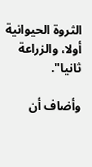الثروة الحيوانية أولا، والزراعة ثانيا".

وأضاف أن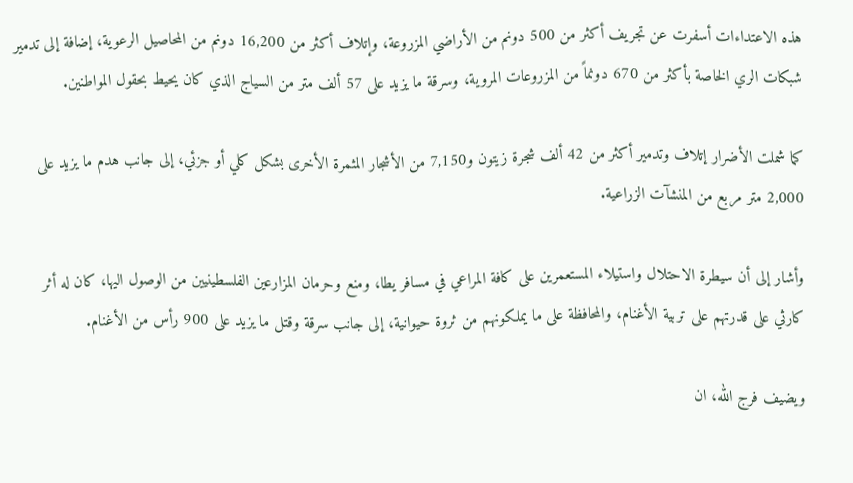هذه الاعتداءات أسفرت عن تجريف أكثر من 500 دونم من الأراضي المزروعة، وإتلاف أكثر من 16,200 دونم من المحاصيل الرعوية، إضافة إلى تدمير شبكات الري الخاصة بأكثر من 670 دونماً من المزروعات المروية، وسرقة ما يزيد على 57 ألف متر من السياج الذي كان يحيط بحقول المواطنين.

كما شملت الأضرار إتلاف وتدمير أكثر من 42 ألف شجرة زيتون و7,150 من الأشجار المثمرة الأخرى بشكل كلي أو جزئي، إلى جانب هدم ما يزيد على 2,000 متر مربع من المنشآت الزراعية.

وأشار إلى أن سيطرة الاحتلال واستيلاء المستعمرين على كافة المراعي في مسافر يطا، ومنع وحرمان المزارعين الفلسطينيين من الوصول اليها، كان له أثر كارثي على قدرتهم على تربية الأغنام، والمحافظة على ما يملكونهم من ثروة حيوانية، إلى جانب سرقة وقتل ما يزيد على 900 رأس من الأغنام.

ويضيف فرج الله، ان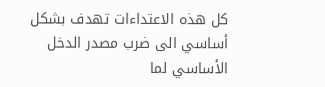كل هذه الاعتداءات تهدف بشكل أساسي الى ضرب مصدر الدخل الأساسي لما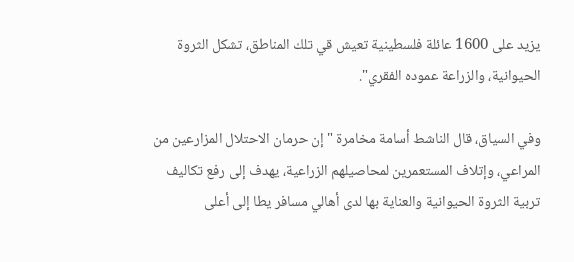يزيد على 1600 عائلة فلسطينية تعيش قي تلك المناطق، تشكل الثروة الحيوانية، والزراعة عموده الفقري".

وفي السياق، قال الناشط أسامة مخامرة "إن حرمان الاحتلال المزارعين من المراعي، وإتلاف المستعمرين لمحاصيلهم الزراعية، يهدف إلى رفع تكاليف تربية الثروة الحيوانية والعناية بها لدى أهالي مسافر يطا إلى أعلى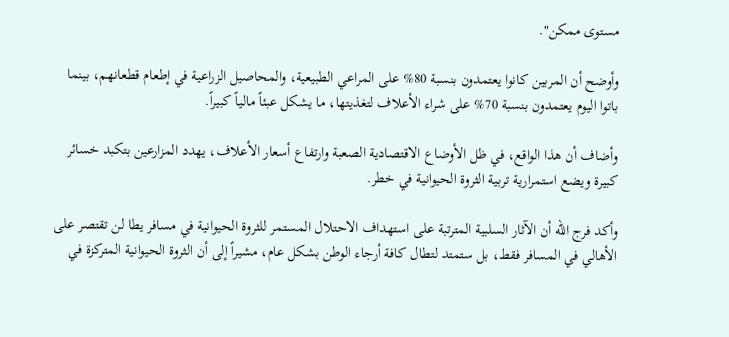مستوى ممكن".

وأوضح أن المربين كانوا يعتمدون بنسبة 80% على المراعي الطبيعية، والمحاصيل الزراعية في إطعام قطعانهم، بينما باتوا اليوم يعتمدون بنسبة 70% على شراء الأعلاف لتغذيتها، ما يشكل عبئاً مالياً كبيراً.

وأضاف أن هذا الواقع، في ظل الأوضاع الاقتصادية الصعبة وارتفاع أسعار الأعلاف، يهدد المزارعين بتكبد خسائر كبيرة ويضع استمرارية تربية الثروة الحيوانية في خطر.

وأكد فرج الله أن الآثار السلبية المترتبة على استهداف الاحتلال المستمر للثروة الحيوانية في مسافر يطا لن تقتصر على الأهالي في المسافر فقط، بل ستمتد لتطال كافة أرجاء الوطن بشكل عام، مشيراً إلى أن الثروة الحيوانية المتركزة في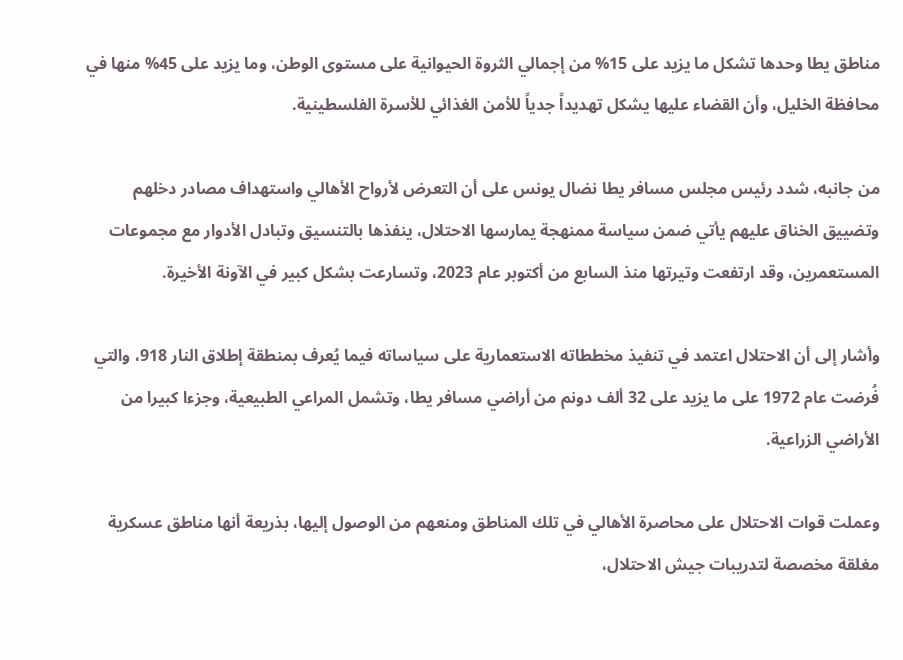مناطق يطا وحدها تشكل ما يزيد على 15% من إجمالي الثروة الحيوانية على مستوى الوطن، وما يزيد على 45% منها في محافظة الخليل، وأن القضاء عليها يشكل تهديداً جدياً للأمن الغذائي للأسرة الفلسطينية.

من جانبه، شدد رئيس مجلس مسافر يطا نضال يونس على أن التعرض لأرواح الأهالي واستهداف مصادر دخلهم وتضييق الخناق عليهم يأتي ضمن سياسة ممنهجة يمارسها الاحتلال، ينفذها بالتنسيق وتبادل الأدوار مع مجموعات المستعمرين، وقد ارتفعت وتيرتها منذ السابع من أكتوبر عام 2023، وتسارعت بشكل كبير في الآونة الأخيرة.

وأشار إلى أن الاحتلال اعتمد في تنفيذ مخططاته الاستعمارية على سياساته فيما يُعرف بمنطقة إطلاق النار 918، والتي فُرضت عام 1972 على ما يزيد على 32 ألف دونم من أراضي مسافر يطا، وتشمل المراعي الطبيعية، وجزءا كبيرا من الأراضي الزراعية.

وعملت قوات الاحتلال على محاصرة الأهالي في تلك المناطق ومنعهم من الوصول إليها، بذريعة أنها مناطق عسكرية مغلقة مخصصة لتدريبات جيش الاحتلال،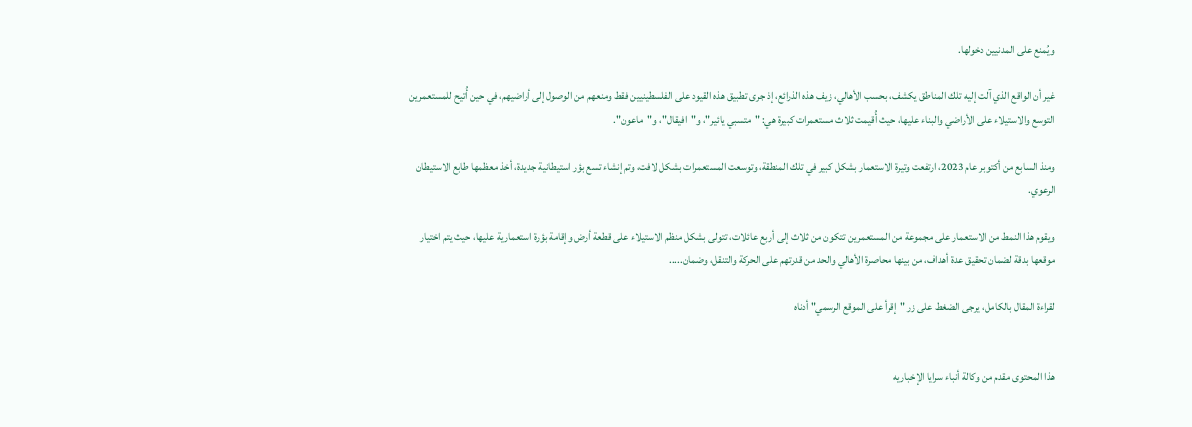ويُمنع على المدنيين دخولها.

غير أن الواقع الذي آلت إليه تلك المناطق يكشف، بحسب الأهالي، زيف هذه الذرائع، إذ جرى تطبيق هذه القيود على الفلسطينيين فقط ومنعهم من الوصول إلى أراضيهم، في حين أُتيح للمستعمرين التوسع والاستيلاء على الأراضي والبناء عليها، حيث أُقيمت ثلاث مستعمرات كبيرة هي: "متسبي يائير"، و"افيقال"، و"ماعون".

ومنذ السابع من أكتوبر عام 2023، ارتفعت وتيرة الاستعمار بشكل كبير في تلك المنطقة، وتوسعت المستعمرات بشكل لافت، وتم إنشاء تسع بؤر استيطانية جديدة، أخذ معظمها طابع الاستيطان الرعوي.

ويقوم هذا النمط من الاستعمار على مجموعة من المستعمرين تتكون من ثلاث إلى أربع عائلات، تتولى بشكل منظم الاستيلاء على قطعة أرض وإقامة بؤرة استعمارية عليها، حيث يتم اختيار موقعها بدقة لضمان تحقيق عدة أهداف، من بينها محاصرة الأهالي والحد من قدرتهم على الحركة والتنقل، وضمان.....

لقراءة المقال بالكامل، يرجى الضغط على زر "إقرأ على الموقع الرسمي" أدناه


هذا المحتوى مقدم من وكالة أنباء سرايا الإخباريه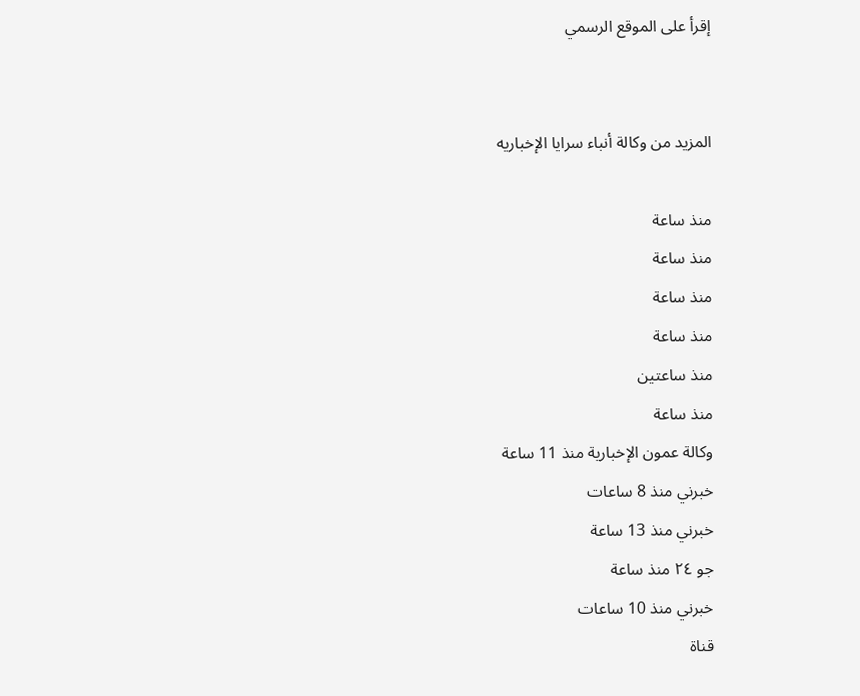إقرأ على الموقع الرسمي


المزيد من وكالة أنباء سرايا الإخباريه

منذ ساعة
منذ ساعة
منذ ساعة
منذ ساعة
منذ ساعتين
منذ ساعة
وكالة عمون الإخبارية منذ 11 ساعة
خبرني منذ 8 ساعات
خبرني منذ 13 ساعة
جو ٢٤ منذ ساعة
خبرني منذ 10 ساعات
قناة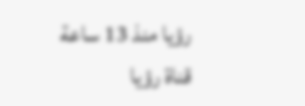رؤيا منذ 13 ساعة
قناة رؤيا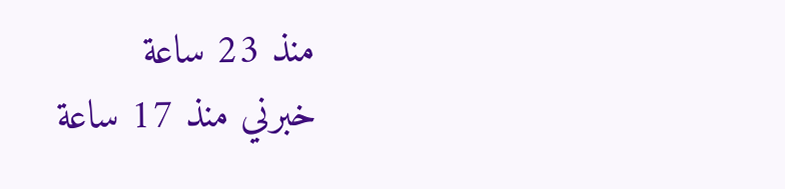منذ 23 ساعة
خبرني منذ 17 ساعة